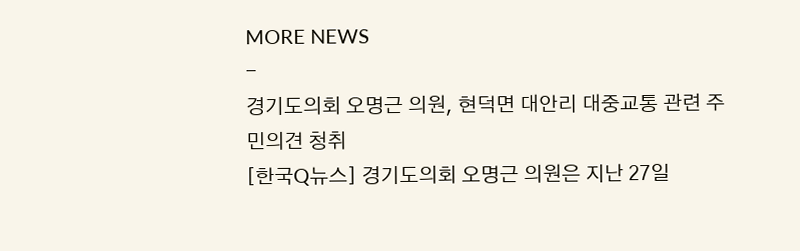MORE NEWS
-
경기도의회 오명근 의원, 현덕면 대안리 대중교통 관련 주민의견 청취
[한국Q뉴스] 경기도의회 오명근 의원은 지난 27일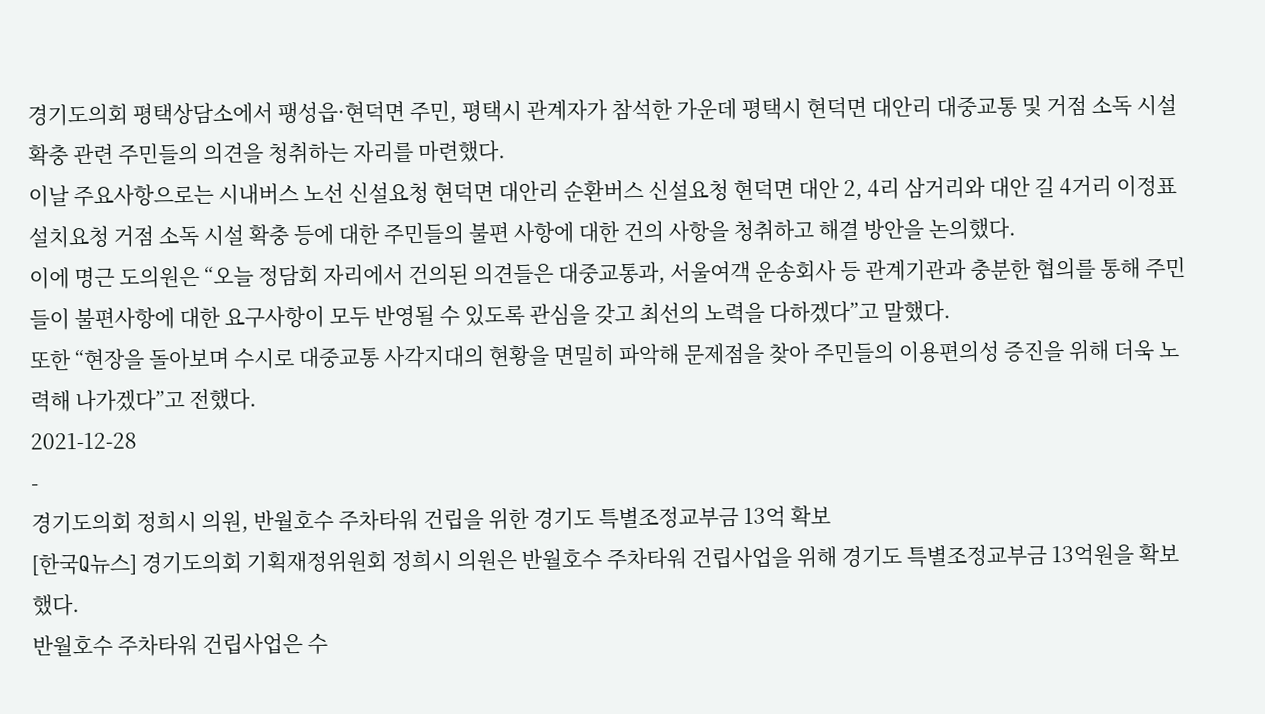경기도의회 평택상담소에서 팽성읍·현덕면 주민, 평택시 관계자가 참석한 가운데 평택시 현덕면 대안리 대중교통 및 거점 소독 시설 확충 관련 주민들의 의견을 청취하는 자리를 마련했다.
이날 주요사항으로는 시내버스 노선 신설요청 현덕면 대안리 순환버스 신설요청 현덕면 대안 2, 4리 삼거리와 대안 길 4거리 이정표 설치요청 거점 소독 시설 확충 등에 대한 주민들의 불편 사항에 대한 건의 사항을 청취하고 해결 방안을 논의했다.
이에 명근 도의원은 “오늘 정담회 자리에서 건의된 의견들은 대중교통과, 서울여객 운송회사 등 관계기관과 충분한 협의를 통해 주민들이 불편사항에 대한 요구사항이 모두 반영될 수 있도록 관심을 갖고 최선의 노력을 다하겠다”고 말했다.
또한 “현장을 돌아보며 수시로 대중교통 사각지대의 현황을 면밀히 파악해 문제점을 찾아 주민들의 이용편의성 증진을 위해 더욱 노력해 나가겠다”고 전했다.
2021-12-28
-
경기도의회 정희시 의원, 반월호수 주차타워 건립을 위한 경기도 특별조정교부금 13억 확보
[한국Q뉴스] 경기도의회 기획재정위원회 정희시 의원은 반월호수 주차타워 건립사업을 위해 경기도 특별조정교부금 13억원을 확보했다.
반월호수 주차타워 건립사업은 수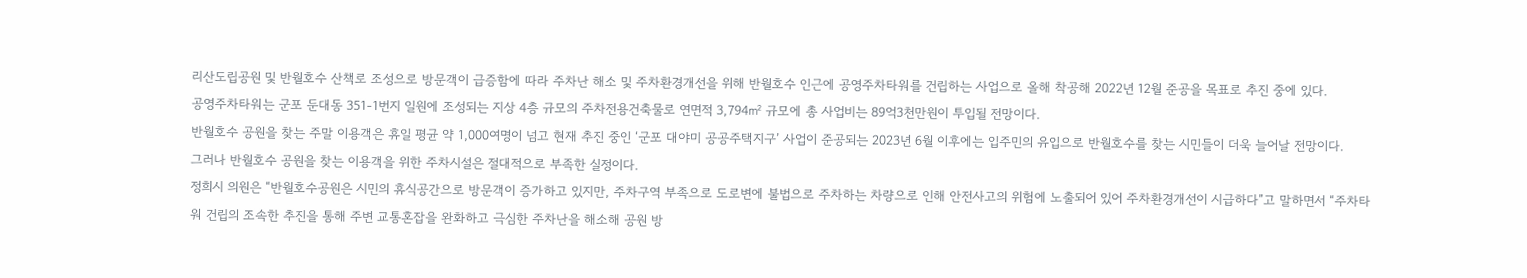리산도립공원 및 반월호수 산책로 조성으로 방문객이 급증함에 따라 주차난 해소 및 주차환경개선을 위해 반월호수 인근에 공영주차타워를 건립하는 사업으로 올해 착공해 2022년 12월 준공을 목표로 추진 중에 있다.
공영주차타워는 군포 둔대동 351-1번지 일원에 조성되는 지상 4층 규모의 주차전용건축물로 연면적 3,794㎡ 규모에 총 사업비는 89억3천만원이 투입될 전망이다.
반월호수 공원을 찾는 주말 이용객은 휴일 평균 약 1,000여명이 넘고 현재 추진 중인 ‘군포 대야미 공공주택지구’ 사업이 준공되는 2023년 6월 이후에는 입주민의 유입으로 반월호수를 찾는 시민들이 더욱 늘어날 전망이다.
그러나 반월호수 공원을 찾는 이용객을 위한 주차시설은 절대적으로 부족한 실정이다.
정희시 의원은 “반월호수공원은 시민의 휴식공간으로 방문객이 증가하고 있지만, 주차구역 부족으로 도로변에 불법으로 주차하는 차량으로 인해 안전사고의 위험에 노출되어 있어 주차환경개선이 시급하다”고 말하면서 “주차타워 건립의 조속한 추진을 통해 주변 교통혼잡을 완화하고 극심한 주차난을 해소해 공원 방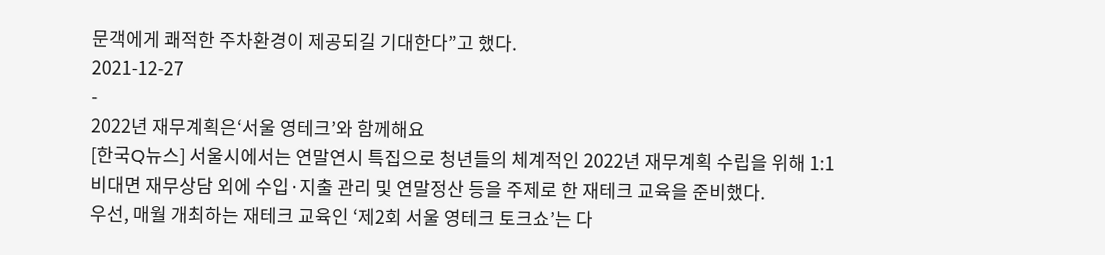문객에게 쾌적한 주차환경이 제공되길 기대한다”고 했다.
2021-12-27
-
2022년 재무계획은‘서울 영테크’와 함께해요
[한국Q뉴스] 서울시에서는 연말연시 특집으로 청년들의 체계적인 2022년 재무계획 수립을 위해 1:1 비대면 재무상담 외에 수입·지출 관리 및 연말정산 등을 주제로 한 재테크 교육을 준비했다.
우선, 매월 개최하는 재테크 교육인 ‘제2회 서울 영테크 토크쇼’는 다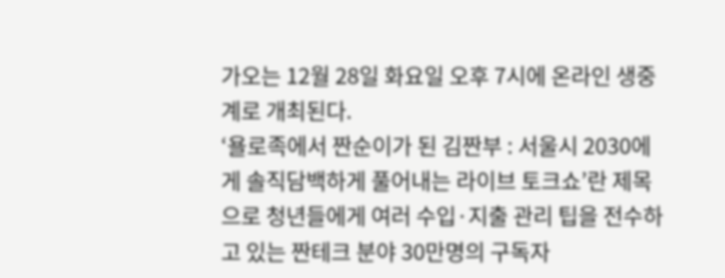가오는 12월 28일 화요일 오후 7시에 온라인 생중계로 개최된다.
‘욜로족에서 짠순이가 된 김짠부 : 서울시 2030에게 솔직담백하게 풀어내는 라이브 토크쇼’란 제목으로 청년들에게 여러 수입·지출 관리 팁을 전수하고 있는 짠테크 분야 30만명의 구독자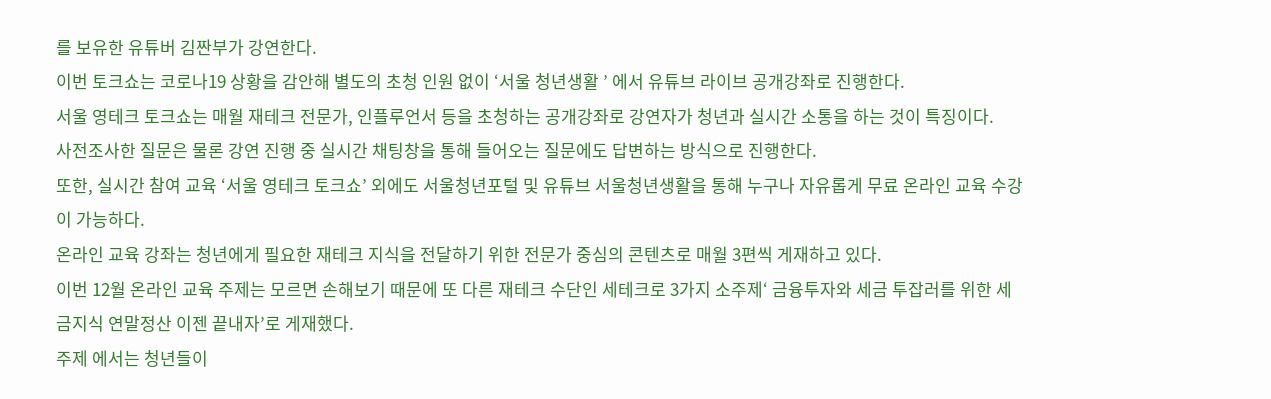를 보유한 유튜버 김짠부가 강연한다.
이번 토크쇼는 코로나19 상황을 감안해 별도의 초청 인원 없이 ‘서울 청년생활 ’ 에서 유튜브 라이브 공개강좌로 진행한다.
서울 영테크 토크쇼는 매월 재테크 전문가, 인플루언서 등을 초청하는 공개강좌로 강연자가 청년과 실시간 소통을 하는 것이 특징이다.
사전조사한 질문은 물론 강연 진행 중 실시간 채팅창을 통해 들어오는 질문에도 답변하는 방식으로 진행한다.
또한, 실시간 참여 교육 ‘서울 영테크 토크쇼’ 외에도 서울청년포털 및 유튜브 서울청년생활을 통해 누구나 자유롭게 무료 온라인 교육 수강이 가능하다.
온라인 교육 강좌는 청년에게 필요한 재테크 지식을 전달하기 위한 전문가 중심의 콘텐츠로 매월 3편씩 게재하고 있다.
이번 12월 온라인 교육 주제는 모르면 손해보기 때문에 또 다른 재테크 수단인 세테크로 3가지 소주제‘ 금융투자와 세금 투잡러를 위한 세금지식 연말정산 이젠 끝내자’로 게재했다.
주제 에서는 청년들이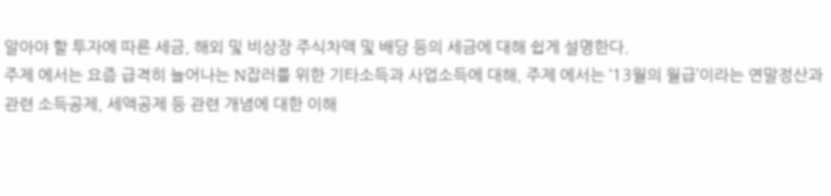알아야 할 투자에 따른 세금, 해외 및 비상장 주식차액 및 배당 등의 세금에 대해 쉽게 설명한다.
주제 에서는 요즘 급격히 늘어나는 N잡러를 위한 기타소득과 사업소득에 대해, 주제 에서는 ‘13월의 월급’이라는 연말정산과 관련 소득공제, 세액공제 등 관련 개념에 대한 이해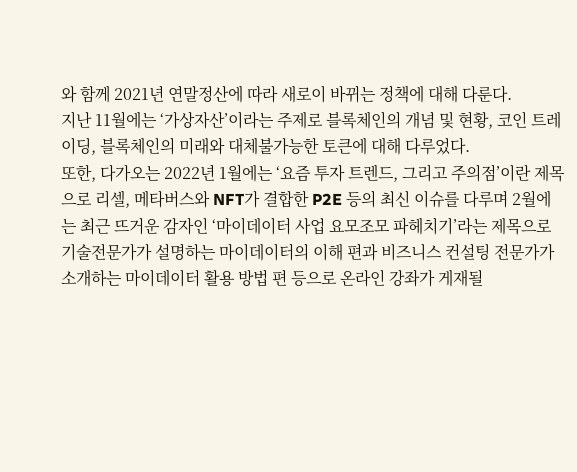와 함께 2021년 연말정산에 따라 새로이 바뀌는 정책에 대해 다룬다.
지난 11월에는 ‘가상자산’이라는 주제로 블록체인의 개념 및 현황, 코인 트레이딩, 블록체인의 미래와 대체불가능한 토큰에 대해 다루었다.
또한, 다가오는 2022년 1월에는 ‘요즘 투자 트렌드, 그리고 주의점’이란 제목으로 리셀, 메타버스와 NFT가 결합한 P2E 등의 최신 이슈를 다루며 2월에는 최근 뜨거운 감자인 ‘마이데이터 사업 요모조모 파헤치기’라는 제목으로 기술전문가가 설명하는 마이데이터의 이해 편과 비즈니스 컨설팅 전문가가 소개하는 마이데이터 활용 방법 편 등으로 온라인 강좌가 게재될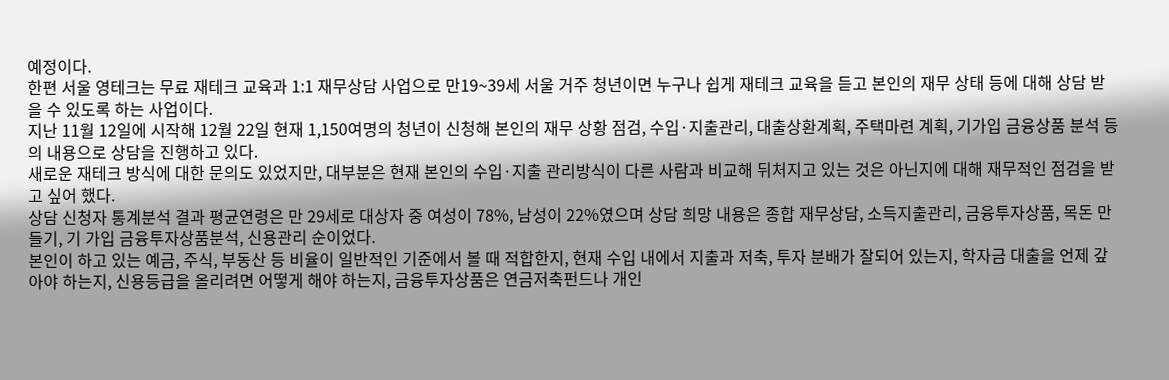예정이다.
한편 서울 영테크는 무료 재테크 교육과 1:1 재무상담 사업으로 만19~39세 서울 거주 청년이면 누구나 쉽게 재테크 교육을 듣고 본인의 재무 상태 등에 대해 상담 받을 수 있도록 하는 사업이다.
지난 11월 12일에 시작해 12월 22일 현재 1,150여명의 청년이 신청해 본인의 재무 상황 점검, 수입·지출관리, 대출상환계획, 주택마련 계획, 기가입 금융상품 분석 등의 내용으로 상담을 진행하고 있다.
새로운 재테크 방식에 대한 문의도 있었지만, 대부분은 현재 본인의 수입·지출 관리방식이 다른 사람과 비교해 뒤처지고 있는 것은 아닌지에 대해 재무적인 점검을 받고 싶어 했다.
상담 신청자 통계분석 결과 평균연령은 만 29세로 대상자 중 여성이 78%, 남성이 22%였으며 상담 희망 내용은 종합 재무상담, 소득지출관리, 금융투자상품, 목돈 만들기, 기 가입 금융투자상품분석, 신용관리 순이었다.
본인이 하고 있는 예금, 주식, 부동산 등 비율이 일반적인 기준에서 볼 때 적합한지, 현재 수입 내에서 지출과 저축, 투자 분배가 잘되어 있는지, 학자금 대출을 언제 갚아야 하는지, 신용등급을 올리려면 어떻게 해야 하는지, 금융투자상품은 연금저축펀드나 개인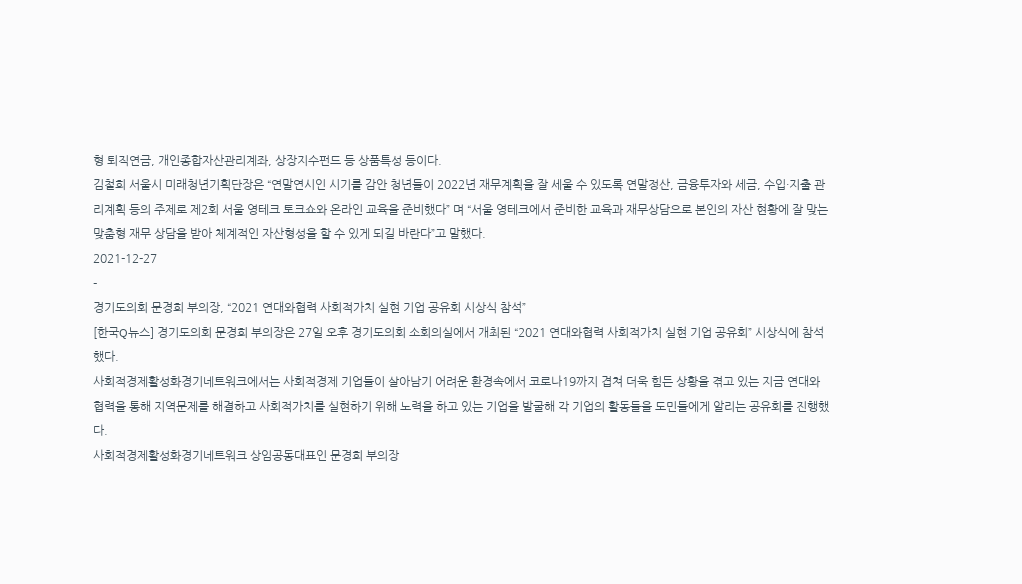형 퇴직연금, 개인종합자산관리계좌, 상장지수펀드 등 상품특성 등이다.
김철희 서울시 미래청년기획단장은 “연말연시인 시기를 감안 청년들이 2022년 재무계획을 잘 세울 수 있도록 연말정산, 금융투자와 세금, 수입·지출 관리계획 등의 주제로 제2회 서울 영테크 토크쇼와 온라인 교육을 준비했다” 며 “서울 영테크에서 준비한 교육과 재무상담으로 본인의 자산 현황에 잘 맞는 맞춤형 재무 상담을 받아 체계적인 자산형성을 할 수 있게 되길 바란다”고 말했다.
2021-12-27
-
경기도의회 문경희 부의장, “2021 연대와협력 사회적가치 실현 기업 공유회 시상식 참석”
[한국Q뉴스] 경기도의회 문경희 부의장은 27일 오후 경기도의회 소회의실에서 개최된 “2021 연대와협력 사회적가치 실현 기업 공유회” 시상식에 참석했다.
사회적경제활성화경기네트워크에서는 사회적경제 기업들이 살아남기 어려운 환경속에서 코로나19까지 겹쳐 더욱 힘든 상황을 겪고 있는 지금 연대와 협력을 통해 지역문제를 해결하고 사회적가치를 실현하기 위해 노력을 하고 있는 기업을 발굴해 각 기업의 활동들을 도민들에게 알리는 공유회를 진행했다.
사회적경제활성화경기네트워크 상임공동대표인 문경희 부의장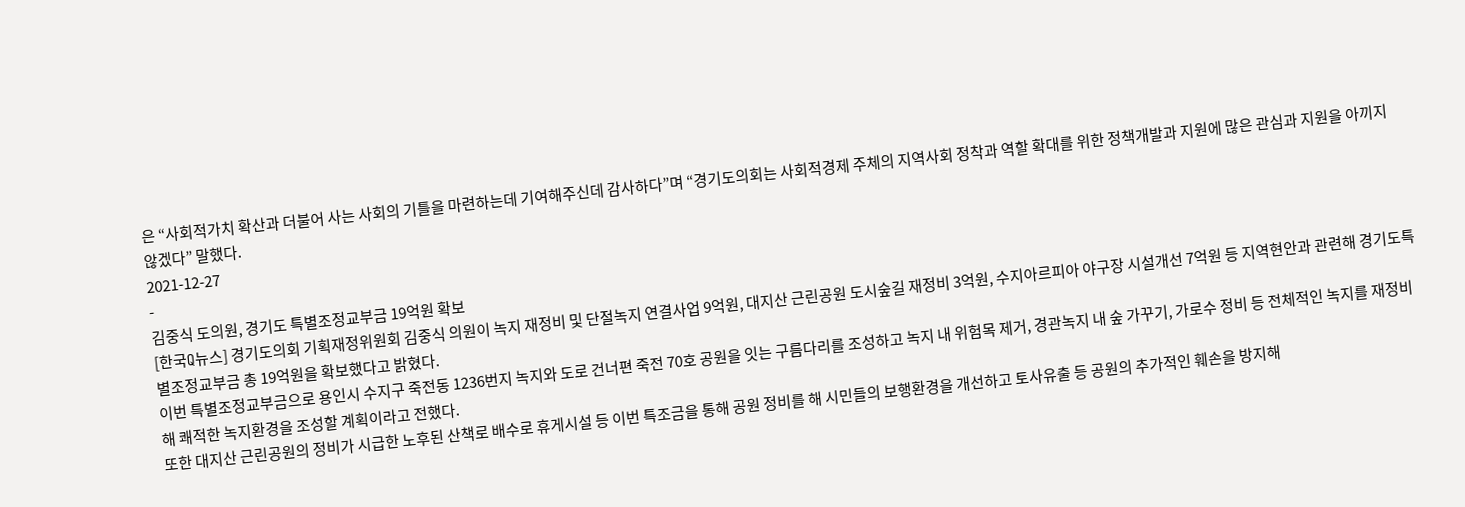은 “사회적가치 확산과 더불어 사는 사회의 기틀을 마련하는데 기여해주신데 감사하다”며 “경기도의회는 사회적경제 주체의 지역사회 정착과 역할 확대를 위한 정책개발과 지원에 많은 관심과 지원을 아끼지 않겠다” 말했다.
2021-12-27
-
김중식 도의원, 경기도 특별조정교부금 19억원 확보
[한국Q뉴스] 경기도의회 기획재정위원회 김중식 의원이 녹지 재정비 및 단절녹지 연결사업 9억원, 대지산 근린공원 도시숲길 재정비 3억원, 수지아르피아 야구장 시설개선 7억원 등 지역현안과 관련해 경기도특별조정교부금 총 19억원을 확보했다고 밝혔다.
이번 특별조정교부금으로 용인시 수지구 죽전동 1236번지 녹지와 도로 건너편 죽전 70호 공원을 잇는 구름다리를 조성하고 녹지 내 위험목 제거, 경관녹지 내 숲 가꾸기, 가로수 정비 등 전체적인 녹지를 재정비해 쾌적한 녹지환경을 조성할 계획이라고 전했다.
또한 대지산 근린공원의 정비가 시급한 노후된 산책로 배수로 휴게시설 등 이번 특조금을 통해 공원 정비를 해 시민들의 보행환경을 개선하고 토사유출 등 공원의 추가적인 훼손을 방지해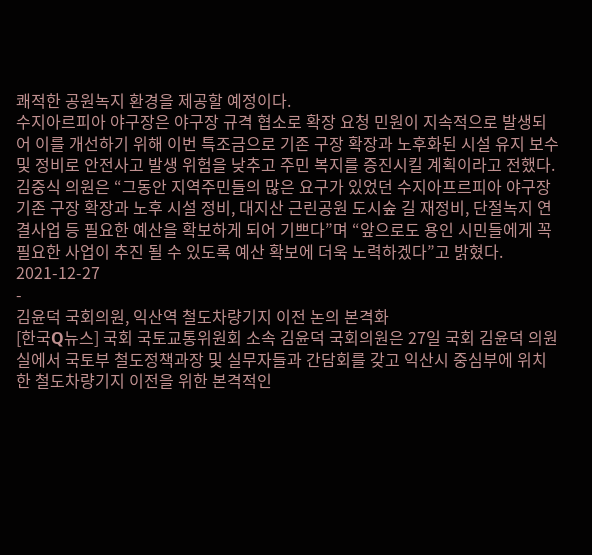쾌적한 공원녹지 환경을 제공할 예정이다.
수지아르피아 야구장은 야구장 규격 협소로 확장 요청 민원이 지속적으로 발생되어 이를 개선하기 위해 이번 특조금으로 기존 구장 확장과 노후화된 시설 유지 보수 및 정비로 안전사고 발생 위험을 낮추고 주민 복지를 증진시킬 계획이라고 전했다.
김중식 의원은 “그동안 지역주민들의 많은 요구가 있었던 수지아프르피아 야구장 기존 구장 확장과 노후 시설 정비, 대지산 근린공원 도시숲 길 재정비, 단절녹지 연결사업 등 필요한 예산을 확보하게 되어 기쁘다”며 “앞으로도 용인 시민들에게 꼭 필요한 사업이 추진 될 수 있도록 예산 확보에 더욱 노력하겠다”고 밝혔다.
2021-12-27
-
김윤덕 국회의원, 익산역 철도차량기지 이전 논의 본격화
[한국Q뉴스] 국회 국토교통위원회 소속 김윤덕 국회의원은 27일 국회 김윤덕 의원실에서 국토부 철도정책과장 및 실무자들과 간담회를 갖고 익산시 중심부에 위치한 철도차량기지 이전을 위한 본격적인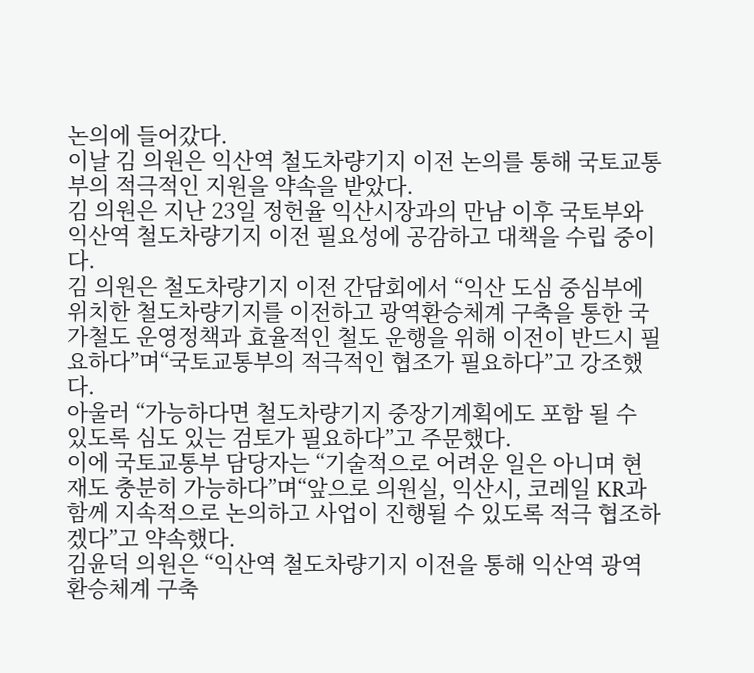논의에 들어갔다.
이날 김 의원은 익산역 철도차량기지 이전 논의를 통해 국토교통부의 적극적인 지원을 약속을 받았다.
김 의원은 지난 23일 정헌율 익산시장과의 만남 이후 국토부와 익산역 철도차량기지 이전 필요성에 공감하고 대책을 수립 중이다.
김 의원은 철도차량기지 이전 간담회에서 “익산 도심 중심부에 위치한 철도차량기지를 이전하고 광역환승체계 구축을 통한 국가철도 운영정책과 효율적인 철도 운행을 위해 이전이 반드시 필요하다”며“국토교통부의 적극적인 협조가 필요하다”고 강조했다.
아울러 “가능하다면 철도차량기지 중장기계획에도 포함 될 수 있도록 심도 있는 검토가 필요하다”고 주문했다.
이에 국토교통부 담당자는 “기술적으로 어려운 일은 아니며 현재도 충분히 가능하다”며“앞으로 의원실, 익산시, 코레일 KR과 함께 지속적으로 논의하고 사업이 진행될 수 있도록 적극 협조하겠다”고 약속했다.
김윤덕 의원은 “익산역 철도차량기지 이전을 통해 익산역 광역환승체계 구축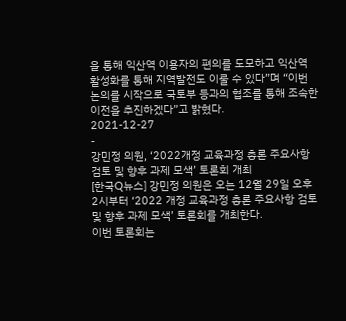을 통해 익산역 이용자의 편의를 도모하고 익산역 활성화를 통해 지역발전도 이룰 수 있다”며 “이번 논의를 시작으로 국토부 등과의 협조를 통해 조속한 이전을 추진하겠다”고 밝혔다.
2021-12-27
-
강민정 의원, ‘2022개정 교육과정 총론 주요사항 검토 및 향후 과제 모색’ 토론회 개최
[한국Q뉴스] 강민정 의원은 오는 12월 29일 오후 2시부터 ‘2022 개정 교육과정 총론 주요사항 검토 및 향후 과제 모색’ 토론회를 개최한다.
이번 토론회는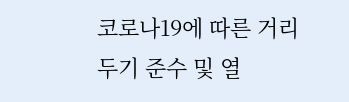코로나19에 따른 거리두기 준수 및 열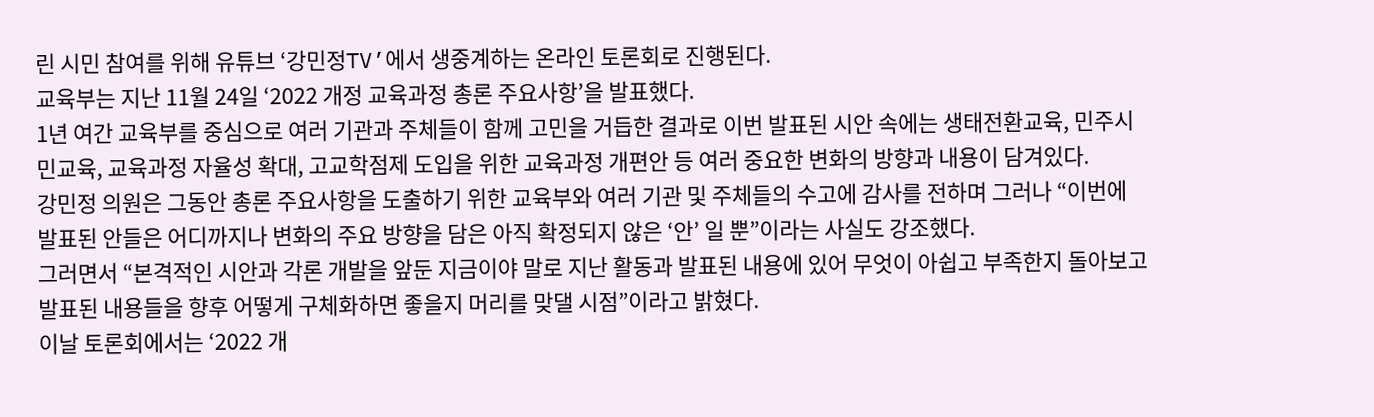린 시민 참여를 위해 유튜브 ‘강민정TV’에서 생중계하는 온라인 토론회로 진행된다.
교육부는 지난 11월 24일 ‘2022 개정 교육과정 총론 주요사항’을 발표했다.
1년 여간 교육부를 중심으로 여러 기관과 주체들이 함께 고민을 거듭한 결과로 이번 발표된 시안 속에는 생태전환교육, 민주시민교육, 교육과정 자율성 확대, 고교학점제 도입을 위한 교육과정 개편안 등 여러 중요한 변화의 방향과 내용이 담겨있다.
강민정 의원은 그동안 총론 주요사항을 도출하기 위한 교육부와 여러 기관 및 주체들의 수고에 감사를 전하며 그러나 “이번에 발표된 안들은 어디까지나 변화의 주요 방향을 담은 아직 확정되지 않은 ‘안’ 일 뿐”이라는 사실도 강조했다.
그러면서 “본격적인 시안과 각론 개발을 앞둔 지금이야 말로 지난 활동과 발표된 내용에 있어 무엇이 아쉽고 부족한지 돌아보고 발표된 내용들을 향후 어떻게 구체화하면 좋을지 머리를 맞댈 시점”이라고 밝혔다.
이날 토론회에서는 ‘2022 개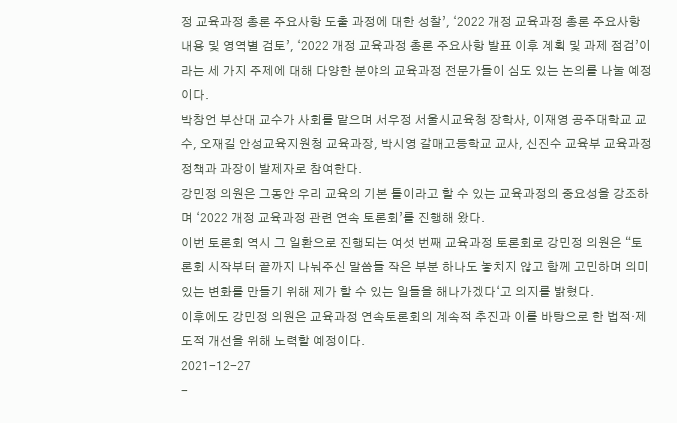정 교육과정 총론 주요사항 도출 과정에 대한 성찰’, ‘2022 개정 교육과정 총론 주요사항 내용 및 영역별 검토’, ‘2022 개정 교육과정 총론 주요사항 발표 이후 계획 및 과제 점검’이라는 세 가지 주제에 대해 다양한 분야의 교육과정 전문가들이 심도 있는 논의를 나눌 예정이다.
박창언 부산대 교수가 사회를 맡으며 서우정 서울시교육청 장학사, 이재영 공주대학교 교수, 오재길 안성교육지원청 교육과장, 박시영 갈매고등학교 교사, 신진수 교육부 교육과정정책과 과장이 발제자로 참여한다.
강민정 의원은 그동안 우리 교육의 기본 틀이라고 할 수 있는 교육과정의 중요성을 강조하며 ‘2022 개정 교육과정 관련 연속 토론회’를 진행해 왔다.
이번 토론회 역시 그 일환으로 진행되는 여섯 번째 교육과정 토론회로 강민정 의원은 “토론회 시작부터 끝까지 나눠주신 말씀들 작은 부분 하나도 놓치지 않고 함께 고민하며 의미 있는 변화를 만들기 위해 제가 할 수 있는 일들을 해나가겠다‘고 의지를 밝혔다.
이후에도 강민정 의원은 교육과정 연속토론회의 계속적 추진과 이를 바탕으로 한 법적·제도적 개선을 위해 노력할 예정이다.
2021-12-27
-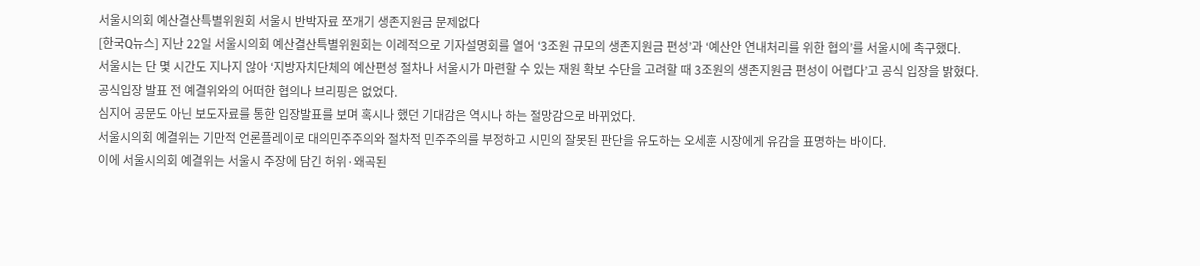서울시의회 예산결산특별위원회 서울시 반박자료 쪼개기 생존지원금 문제없다
[한국Q뉴스] 지난 22일 서울시의회 예산결산특별위원회는 이례적으로 기자설명회를 열어 ‘3조원 규모의 생존지원금 편성’과 ‘예산안 연내처리를 위한 협의’를 서울시에 촉구했다.
서울시는 단 몇 시간도 지나지 않아 ‘지방자치단체의 예산편성 절차나 서울시가 마련할 수 있는 재원 확보 수단을 고려할 때 3조원의 생존지원금 편성이 어렵다’고 공식 입장을 밝혔다.
공식입장 발표 전 예결위와의 어떠한 협의나 브리핑은 없었다.
심지어 공문도 아닌 보도자료를 통한 입장발표를 보며 혹시나 했던 기대감은 역시나 하는 절망감으로 바뀌었다.
서울시의회 예결위는 기만적 언론플레이로 대의민주주의와 절차적 민주주의를 부정하고 시민의 잘못된 판단을 유도하는 오세훈 시장에게 유감을 표명하는 바이다.
이에 서울시의회 예결위는 서울시 주장에 담긴 허위·왜곡된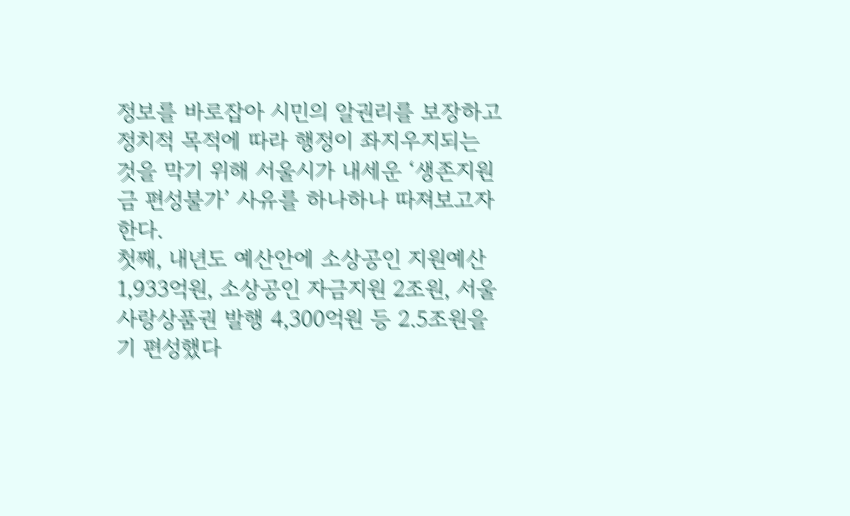정보를 바로잡아 시민의 알권리를 보장하고 정치적 목적에 따라 행정이 좌지우지되는 것을 막기 위해 서울시가 내세운 ‘생존지원금 편성불가’ 사유를 하나하나 따져보고자 한다.
첫째, 내년도 예산안에 소상공인 지원예산 1,933억원, 소상공인 자금지원 2조원, 서울사랑상품권 발행 4,300억원 등 2.5조원을 기 편성했다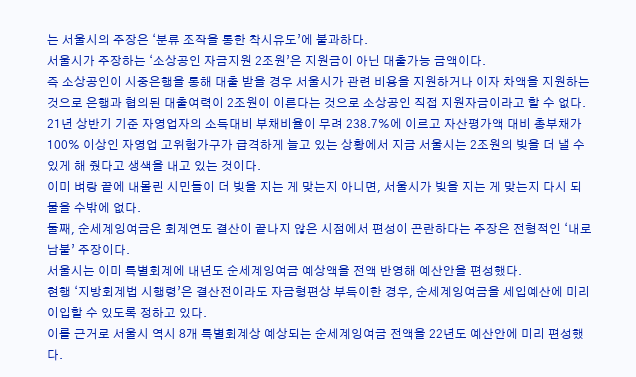는 서울시의 주장은 ‘분류 조작을 통한 착시유도’에 불과하다.
서울시가 주장하는 ‘소상공인 자금지원 2조원’은 지원금이 아닌 대출가능 금액이다.
즉 소상공인이 시중은행을 통해 대출 받을 경우 서울시가 관련 비용을 지원하거나 이자 차액을 지원하는 것으로 은행과 협의된 대출여력이 2조원이 이른다는 것으로 소상공인 직접 지원자금이라고 할 수 없다.
21년 상반기 기준 자영업자의 소득대비 부채비율이 무려 238.7%에 이르고 자산평가액 대비 총부채가 100% 이상인 자영업 고위험가구가 급격하게 늘고 있는 상황에서 지금 서울시는 2조원의 빚을 더 낼 수 있게 해 줬다고 생색을 내고 있는 것이다.
이미 벼랑 끝에 내몰린 시민들이 더 빚을 지는 게 맞는지 아니면, 서울시가 빚을 지는 게 맞는지 다시 되물을 수밖에 없다.
둘째, 순세계잉여금은 회계연도 결산이 끝나지 않은 시점에서 편성이 곤란하다는 주장은 전형적인 ‘내로남불’ 주장이다.
서울시는 이미 특별회계에 내년도 순세계잉여금 예상액을 전액 반영해 예산안을 편성했다.
현행 ‘지방회계법 시행령’은 결산전이라도 자금형편상 부득이한 경우, 순세계잉여금을 세입예산에 미리 이입할 수 있도록 정하고 있다.
이를 근거로 서울시 역시 8개 특별회계상 예상되는 순세계잉여금 전액을 22년도 예산안에 미리 편성했다.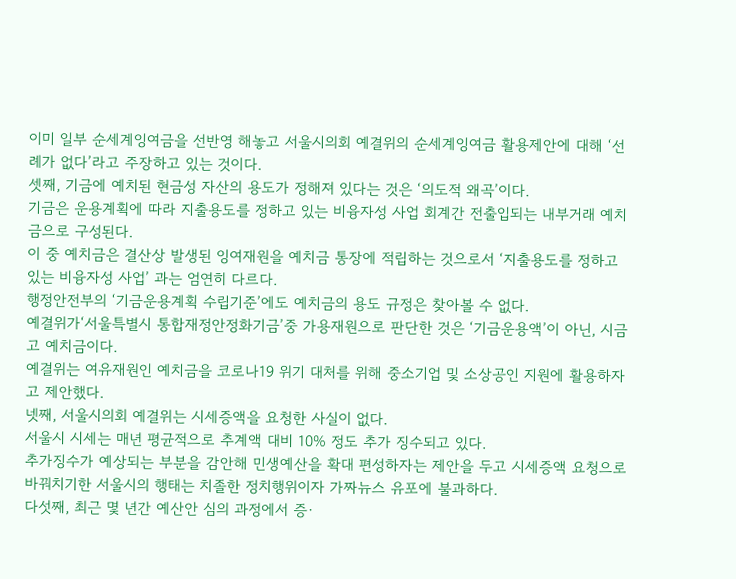이미 일부 순세계잉여금을 선반영 해놓고 서울시의회 예결위의 순세계잉여금 활용제안에 대해 ‘선례가 없다’라고 주장하고 있는 것이다.
셋째, 기금에 예치된 현금성 자산의 용도가 정해져 있다는 것은 ‘의도적 왜곡’이다.
기금은 운용계획에 따라 지출용도를 정하고 있는 비융자성 사업 회계간 전출입되는 내부거래 예치금으로 구성된다.
이 중 예치금은 결산상 발생된 잉여재원을 예치금 통장에 적립하는 것으로서 ‘지출용도를 정하고 있는 비융자성 사업’ 과는 엄연히 다르다.
행정안전부의 ‘기금운용계획 수립기준’에도 예치금의 용도 규정은 찾아볼 수 없다.
예결위가‘서울특별시 통합재정안정화기금’중 가용재원으로 판단한 것은 ‘기금운용액’이 아닌, 시금고 예치금이다.
예결위는 여유재원인 예치금을 코로나19 위기 대처를 위해 중소기업 및 소상공인 지원에 활용하자고 제안했다.
넷째, 서울시의회 예결위는 시세증액을 요청한 사실이 없다.
서울시 시세는 매년 평균적으로 추계액 대비 10% 정도 추가 징수되고 있다.
추가징수가 예상되는 부분을 감안해 민생예산을 확대 편성하자는 제안을 두고 시세증액 요청으로 바꿔치기한 서울시의 행태는 치졸한 정치행위이자 가짜뉴스 유포에 불과하다.
다섯째, 최근 몇 년간 예산안 심의 과정에서 증·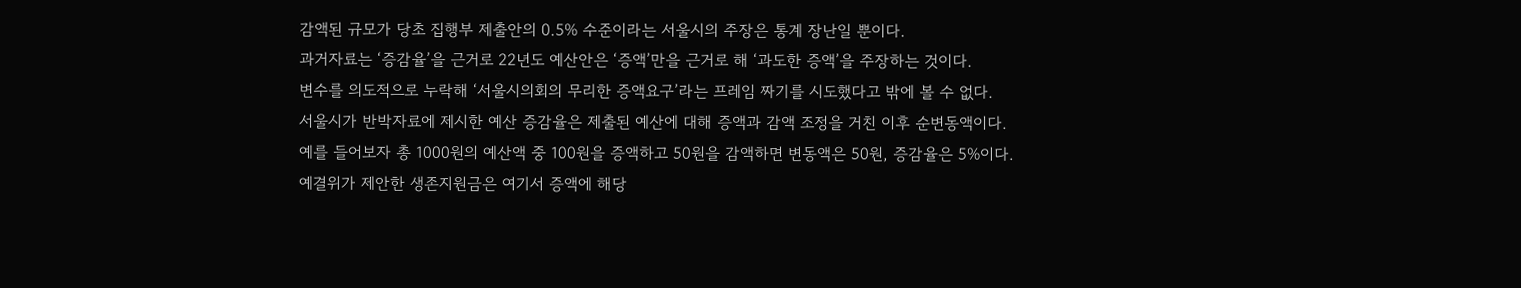감액된 규모가 당초 집행부 제출안의 0.5% 수준이라는 서울시의 주장은 통계 장난일 뿐이다.
과거자료는 ‘증감율’을 근거로 22년도 예산안은 ‘증액’만을 근거로 해 ‘과도한 증액’을 주장하는 것이다.
변수를 의도적으로 누락해 ‘서울시의회의 무리한 증액요구’라는 프레임 짜기를 시도했다고 밖에 볼 수 없다.
서울시가 반박자료에 제시한 예산 증감율은 제출된 예산에 대해 증액과 감액 조정을 거친 이후 순변동액이다.
예를 들어보자 총 1000원의 예산액 중 100원을 증액하고 50원을 감액하면 변동액은 50원, 증감율은 5%이다.
예결위가 제안한 생존지원금은 여기서 증액에 해당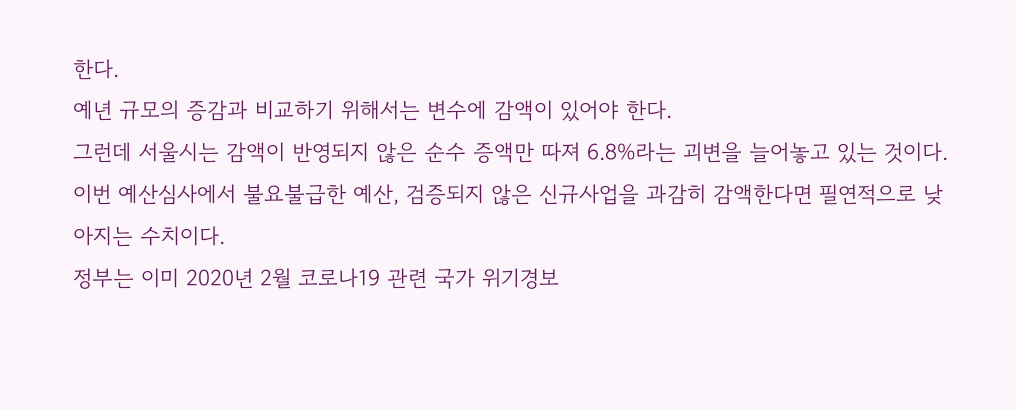한다.
예년 규모의 증감과 비교하기 위해서는 변수에 감액이 있어야 한다.
그런데 서울시는 감액이 반영되지 않은 순수 증액만 따져 6.8%라는 괴변을 늘어놓고 있는 것이다.
이번 예산심사에서 불요불급한 예산, 검증되지 않은 신규사업을 과감히 감액한다면 필연적으로 낮아지는 수치이다.
정부는 이미 2020년 2월 코로나19 관련 국가 위기경보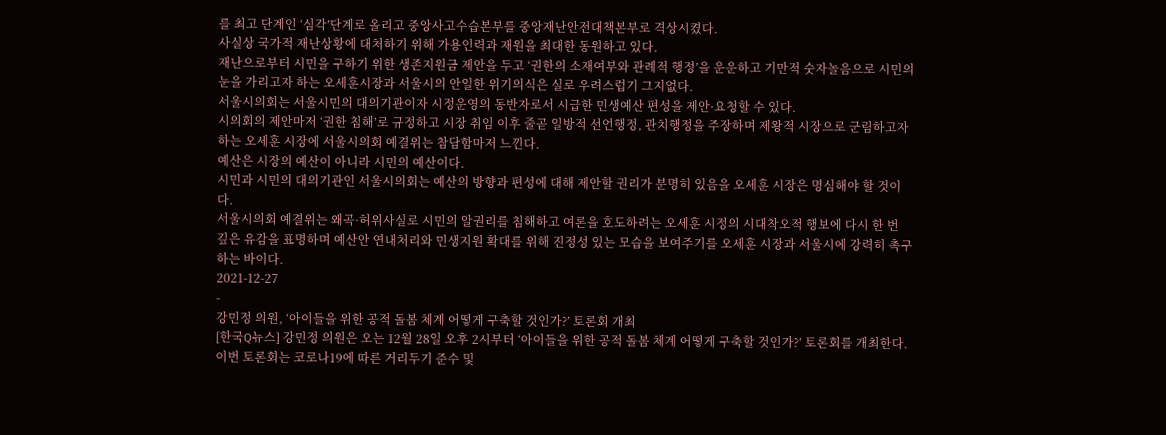를 최고 단계인 ‘심각’단계로 올리고 중앙사고수습본부를 중앙재난안전대책본부로 격상시켰다.
사실상 국가적 재난상황에 대처하기 위해 가용인력과 재원을 최대한 동원하고 있다.
재난으로부터 시민을 구하기 위한 생존지원금 제안을 두고 ‘권한의 소재여부와 관례적 행정’을 운운하고 기만적 숫자놀음으로 시민의 눈을 가리고자 하는 오세훈시장과 서울시의 안일한 위기의식은 실로 우려스럽기 그지없다.
서울시의회는 서울시민의 대의기관이자 시정운영의 동반자로서 시급한 민생예산 편성을 제안·요청할 수 있다.
시의회의 제안마저 ‘권한 침해’로 규정하고 시장 취임 이후 줄곧 일방적 선언행정, 관치행정을 주장하며 제왕적 시장으로 군림하고자 하는 오세훈 시장에 서울시의회 예결위는 참담함마저 느낀다.
예산은 시장의 예산이 아니라 시민의 예산이다.
시민과 시민의 대의기관인 서울시의회는 예산의 방향과 편성에 대해 제안할 권리가 분명히 있음을 오세훈 시장은 명심해야 할 것이다.
서울시의회 예결위는 왜곡·허위사실로 시민의 알권리를 침해하고 여론을 호도하려는 오세훈 시정의 시대착오적 행보에 다시 한 번 깊은 유감을 표명하며 예산안 연내처리와 민생지원 확대를 위해 진정성 있는 모습을 보여주기를 오세훈 시장과 서울시에 강력히 촉구하는 바이다.
2021-12-27
-
강민정 의원, ‘아이들을 위한 공적 돌봄 체계 어떻게 구축할 것인가?’ 토론회 개최
[한국Q뉴스] 강민정 의원은 오는 12월 28일 오후 2시부터 ‘아이들을 위한 공적 돌봄 체계 어떻게 구축할 것인가?’ 토론회를 개최한다.
이번 토론회는 코로나19에 따른 거리두기 준수 및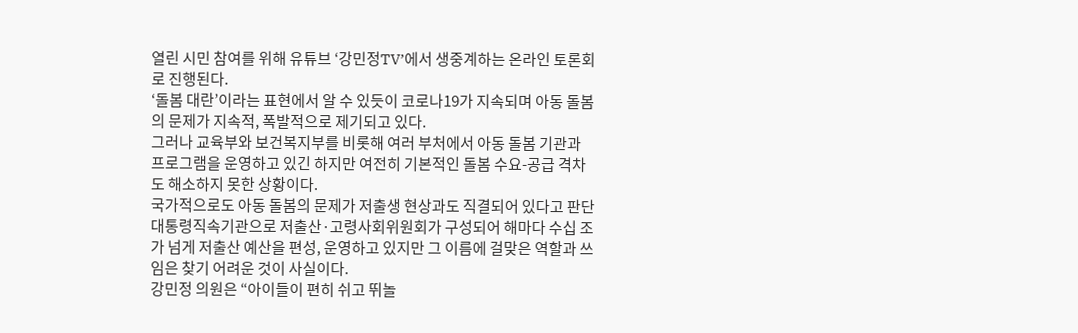열린 시민 참여를 위해 유튜브 ‘강민정TV’에서 생중계하는 온라인 토론회로 진행된다.
‘돌봄 대란’이라는 표현에서 알 수 있듯이 코로나19가 지속되며 아동 돌봄의 문제가 지속적, 폭발적으로 제기되고 있다.
그러나 교육부와 보건복지부를 비롯해 여러 부처에서 아동 돌봄 기관과 프로그램을 운영하고 있긴 하지만 여전히 기본적인 돌봄 수요-공급 격차도 해소하지 못한 상황이다.
국가적으로도 아동 돌봄의 문제가 저출생 현상과도 직결되어 있다고 판단 대통령직속기관으로 저출산·고령사회위원회가 구성되어 해마다 수십 조가 넘게 저출산 예산을 편성, 운영하고 있지만 그 이름에 걸맞은 역할과 쓰임은 찾기 어려운 것이 사실이다.
강민정 의원은 “아이들이 편히 쉬고 뛰놀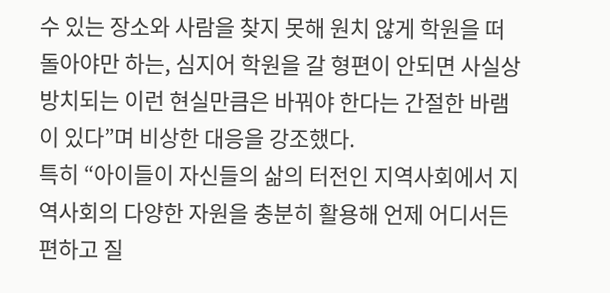수 있는 장소와 사람을 찾지 못해 원치 않게 학원을 떠돌아야만 하는, 심지어 학원을 갈 형편이 안되면 사실상 방치되는 이런 현실만큼은 바꿔야 한다는 간절한 바램이 있다”며 비상한 대응을 강조했다.
특히 “아이들이 자신들의 삶의 터전인 지역사회에서 지역사회의 다양한 자원을 충분히 활용해 언제 어디서든 편하고 질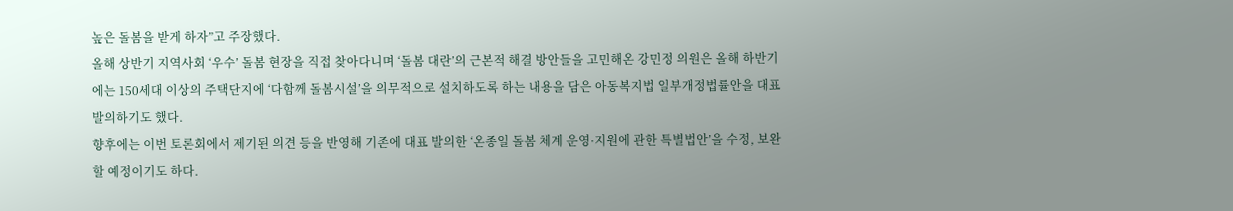높은 돌봄을 받게 하자”고 주장했다.
올해 상반기 지역사회 ‘우수’ 돌봄 현장을 직접 찾아다니며 ‘돌봄 대란’의 근본적 해결 방안들을 고민해온 강민정 의원은 올해 하반기에는 150세대 이상의 주택단지에 ‘다함께 돌봄시설’을 의무적으로 설치하도록 하는 내용을 담은 아동복지법 일부개정법률안을 대표 발의하기도 했다.
향후에는 이번 토론회에서 제기된 의견 등을 반영해 기존에 대표 발의한 ‘온종일 돌봄 체계 운영·지원에 관한 특별법안’을 수정, 보완할 예정이기도 하다.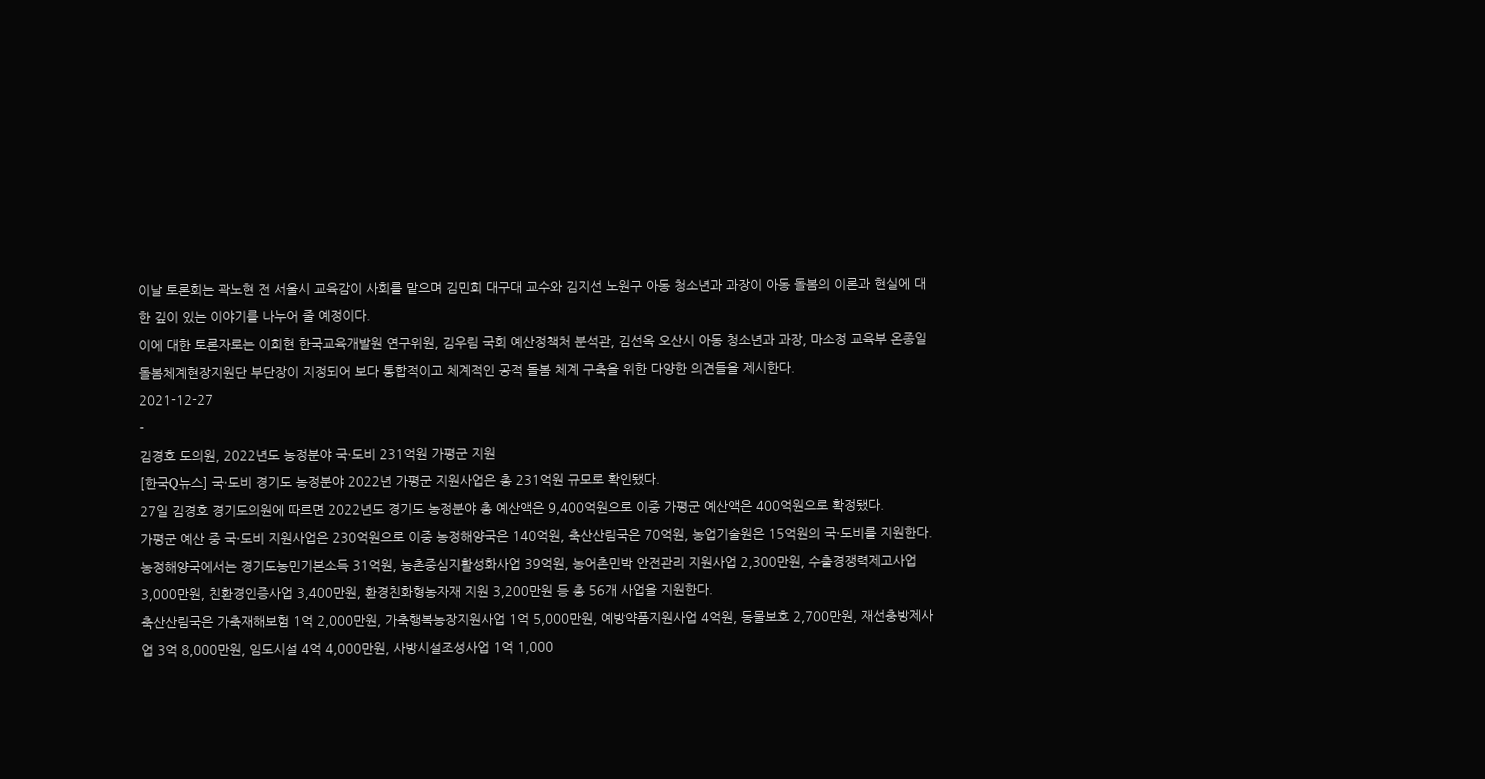이날 토론회는 곽노현 전 서울시 교육감이 사회를 맡으며 김민희 대구대 교수와 김지선 노원구 아동 청소년과 과장이 아동 돌봄의 이론과 현실에 대한 깊이 있는 이야기를 나누어 줄 예정이다.
이에 대한 토론자로는 이희현 한국교육개발원 연구위원, 김우림 국회 예산정책처 분석관, 김선옥 오산시 아동 청소년과 과장, 마소정 교육부 온종일돌봄체계현장지원단 부단장이 지정되어 보다 통합적이고 체계적인 공적 돌봄 체계 구축을 위한 다양한 의견들을 제시한다.
2021-12-27
-
김경호 도의원, 2022년도 농정분야 국·도비 231억원 가평군 지원
[한국Q뉴스] 국·도비 경기도 농정분야 2022년 가평군 지원사업은 총 231억원 규모로 확인됐다.
27일 김경호 경기도의원에 따르면 2022년도 경기도 농정분야 총 예산액은 9,400억원으로 이중 가평군 예산액은 400억원으로 확정됐다.
가평군 예산 중 국·도비 지원사업은 230억원으로 이중 농정해양국은 140억원, 축산산림국은 70억원, 농업기술원은 15억원의 국·도비를 지원한다.
농정해양국에서는 경기도농민기본소득 31억원, 농촌중심지활성화사업 39억원, 농어촌민박 안전관리 지원사업 2,300만원, 수출경쟁력제고사업 3,000만원, 친환경인증사업 3,400만원, 환경친화형농자재 지원 3,200만원 등 총 56개 사업을 지원한다.
축산산림국은 가축재해보험 1억 2,000만원, 가축행복농장지원사업 1억 5,000만원, 예방약품지원사업 4억원, 동물보호 2,700만원, 재선충방제사업 3억 8,000만원, 임도시설 4억 4,000만원, 사방시설조성사업 1억 1,000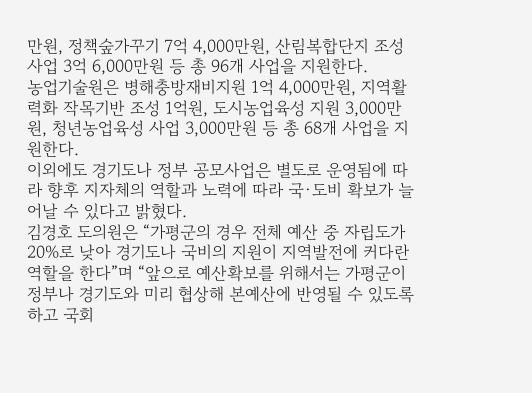만원, 정책숲가꾸기 7억 4,000만원, 산림복합단지 조성사업 3억 6,000만원 등 총 96개 사업을 지원한다.
농업기술원은 병해충방재비지원 1억 4,000만원, 지역활력화 작목기반 조성 1억원, 도시농업육성 지원 3,000만원, 청년농업육성 사업 3,000만원 등 총 68개 사업을 지원한다.
이외에도 경기도나 정부 공모사업은 별도로 운영됨에 따라 향후 지자체의 역할과 노력에 따라 국·도비 확보가 늘어날 수 있다고 밝혔다.
김경호 도의원은 “가평군의 경우 전체 예산 중 자립도가 20%로 낮아 경기도나 국비의 지원이 지역발전에 커다란 역할을 한다”며 “앞으로 예산확보를 위해서는 가평군이 정부나 경기도와 미리 협상해 본예산에 반영될 수 있도록 하고 국회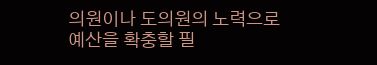의원이나 도의원의 노력으로 예산을 확충할 필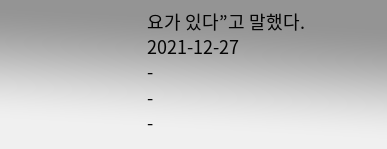요가 있다”고 말했다.
2021-12-27
-
-
-